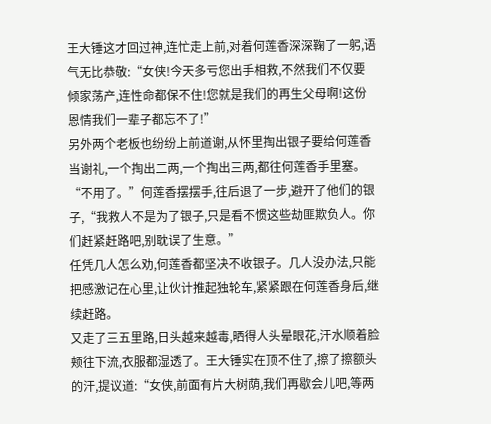王大锤这才回过神,连忙走上前,对着何莲香深深鞠了一躬,语气无比恭敬:“女侠!今天多亏您出手相救,不然我们不仅要倾家荡产,连性命都保不住!您就是我们的再生父母啊!这份恩情我们一辈子都忘不了!”
另外两个老板也纷纷上前道谢,从怀里掏出银子要给何莲香当谢礼,一个掏出二两,一个掏出三两,都往何莲香手里塞。
“不用了。”何莲香摆摆手,往后退了一步,避开了他们的银子,“我救人不是为了银子,只是看不惯这些劫匪欺负人。你们赶紧赶路吧,别耽误了生意。”
任凭几人怎么劝,何莲香都坚决不收银子。几人没办法,只能把感激记在心里,让伙计推起独轮车,紧紧跟在何莲香身后,继续赶路。
又走了三五里路,日头越来越毒,晒得人头晕眼花,汗水顺着脸颊往下流,衣服都湿透了。王大锤实在顶不住了,擦了擦额头的汗,提议道:“女侠,前面有片大树荫,我们再歇会儿吧,等两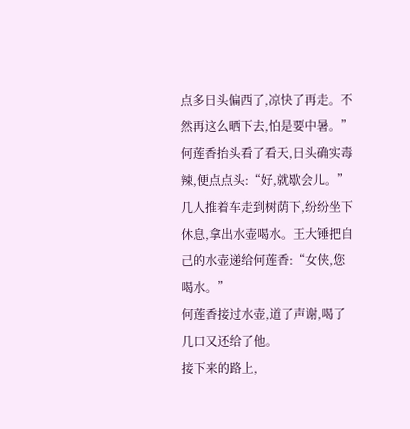点多日头偏西了,凉快了再走。不然再这么晒下去,怕是要中暑。”
何莲香抬头看了看天,日头确实毒辣,便点点头:“好,就歇会儿。”
几人推着车走到树荫下,纷纷坐下休息,拿出水壶喝水。王大锤把自己的水壶递给何莲香:“女侠,您喝水。”
何莲香接过水壶,道了声谢,喝了几口又还给了他。
接下来的路上,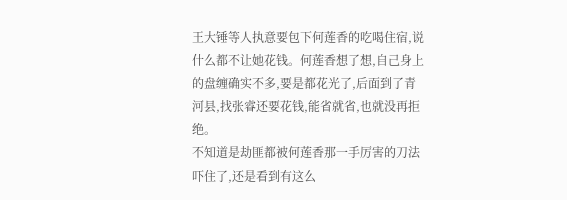王大锤等人执意要包下何莲香的吃喝住宿,说什么都不让她花钱。何莲香想了想,自己身上的盘缠确实不多,要是都花光了,后面到了青河县,找张睿还要花钱,能省就省,也就没再拒绝。
不知道是劫匪都被何莲香那一手厉害的刀法吓住了,还是看到有这么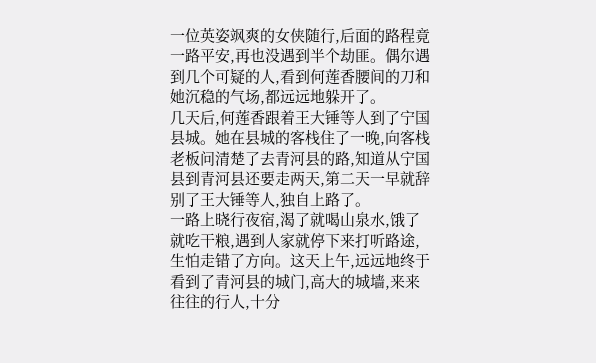一位英姿飒爽的女侠随行,后面的路程竟一路平安,再也没遇到半个劫匪。偶尔遇到几个可疑的人,看到何莲香腰间的刀和她沉稳的气场,都远远地躲开了。
几天后,何莲香跟着王大锤等人到了宁国县城。她在县城的客栈住了一晚,向客栈老板问清楚了去青河县的路,知道从宁国县到青河县还要走两天,第二天一早就辞别了王大锤等人,独自上路了。
一路上晓行夜宿,渴了就喝山泉水,饿了就吃干粮,遇到人家就停下来打听路途,生怕走错了方向。这天上午,远远地终于看到了青河县的城门,高大的城墙,来来往往的行人,十分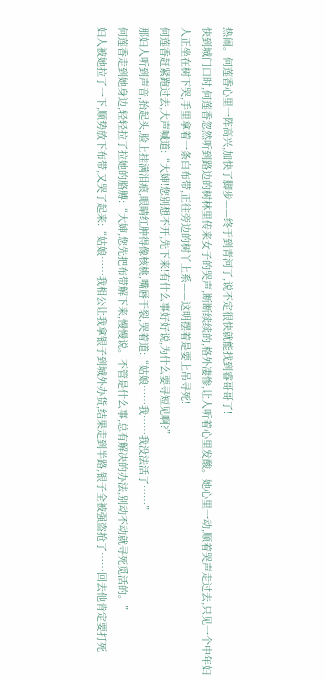热闹。何莲香心里一阵高兴,加快了脚步——终于到青河了,说不定很快就能找到睿哥哥了!
快到城门口时,何莲香忽然听到路边的树林里传来女子的哭声,断断续续的,格外凄惨,让人听着心里发酸。她心里一动,顺着哭声走过去,只见一个中年妇人正坐在树下哭,手里拿着一条白布带,正往旁边的树丫上系——这明摆着是要上吊寻死!
何莲香赶紧跑过去,大声喊道:“大婶!您别想不开,先下来!有什么事好好说,为什么要寻短见啊?”
那妇人听到声音,抬起头,脸上挂满泪痕,眼睛红肿得像核桃,嘴唇干裂,哭着道:“姑娘……我……我没法活了……”
何莲香走到她身边,轻轻拉了拉她的胳膊:“大婶,您先把布带解下来,慢慢说。不管是什么事,总有解决的办法,别动不动就寻死觅活的。”
妇人被她拉了一下,顺势放下布带,又哭了起来:“姑娘……我相公让我拿银子到城外办货,结果走到半路,银子全被强盗抢了……回去他肯定要打死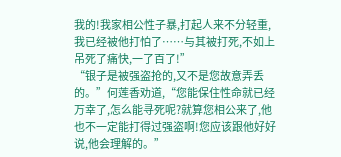我的!我家相公性子暴,打起人来不分轻重,我已经被他打怕了……与其被打死,不如上吊死了痛快,一了百了!”
“银子是被强盗抢的,又不是您故意弄丢的。”何莲香劝道,“您能保住性命就已经万幸了,怎么能寻死呢?就算您相公来了,他也不一定能打得过强盗啊!您应该跟他好好说,他会理解的。”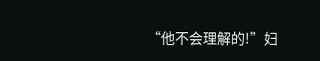“他不会理解的!”妇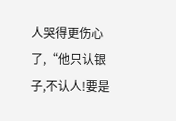人哭得更伤心了,“他只认银子,不认人!要是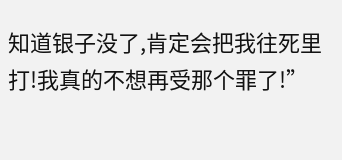知道银子没了,肯定会把我往死里打!我真的不想再受那个罪了!”